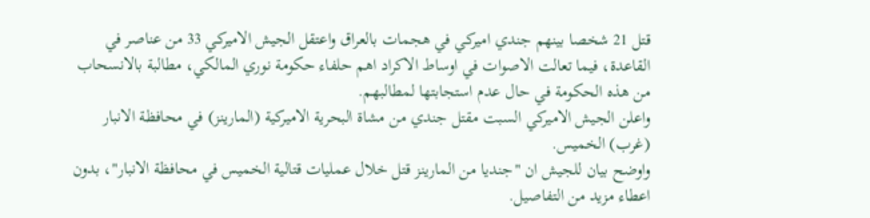قتل 21 شخصا بينهم جندي اميركي في هجمات بالعراق واعتقل الجيش الاميركي 33 من عناصر في القاعدة، فيما تعالت الاصوات في اوساط الاكراد اهم حلفاء حكومة نوري المالكي، مطالبة بالانسحاب من هذه الحكومة في حال عدم استجابتها لمطالبهم.
واعلن الجيش الاميركي السبت مقتل جندي من مشاة البحرية الاميركية (المارينز) في محافظة الانبار (غرب) الخميس.
واوضح بيان للجيش ان "جنديا من المارينز قتل خلال عمليات قتالية الخميس في محافظة الانبار"، بدون اعطاء مزيد من التفاصيل.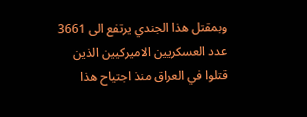وبمقتل هذا الجندي يرتفع الى 3661 عدد العسكريين الاميركيين الذين قتلوا في العراق منذ اجتياح هذا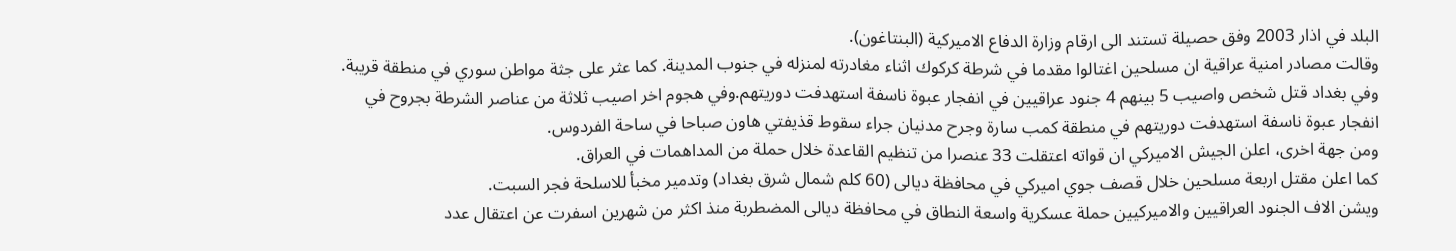البلد في اذار 2003 وفق حصيلة تستند الى ارقام وزارة الدفاع الاميركية (البنتاغون).
وقالت مصادر امنية عراقية ان مسلحين اغتالوا مقدما في شرطة كركوك اثناء مغادرته لمنزله في جنوب المدينة. كما عثر على جثة مواطن سوري في منطقة قريبة.
وفي بغداد قتل شخص واصيب 5 بينهم 4 جنود عراقيين في انفجار عبوة ناسفة استهدفت دوريتهم.وفي هجوم اخر اصيب ثلاثة من عناصر الشرطة بجروح في انفجار عبوة ناسفة استهدفت دوريتهم في منطقة كمب سارة وجرح مدنيان جراء سقوط قذيفتي هاون صباحا في ساحة الفردوس.
ومن جهة اخرى، اعلن الجيش الاميركي ان قواته اعتقلت 33 عنصرا من تنظيم القاعدة خلال حملة من المداهمات في العراق.
كما اعلن مقتل اربعة مسلحين خلال قصف جوي اميركي في محافظة ديالى (60 كلم شمال شرق بغداد) وتدمير مخبأ للاسلحة فجر السبت.
ويشن الاف الجنود العراقيين والاميركيين حملة عسكرية واسعة النطاق في محافظة ديالى المضطربة منذ اكثر من شهرين اسفرت عن اعتقال عدد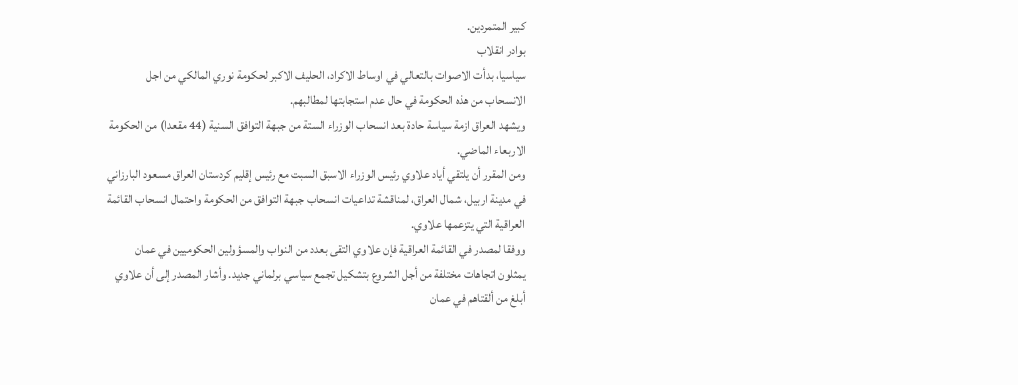كبير المتمردين.
بوادر انقلاب
سياسيا، بدأت الاصوات بالتعالي في اوساط الاكراد، الحليف الاكبر لحكومة نوري المالكي من اجل الانسحاب من هذه الحكومة في حال عدم استجابتها لمطالبهم.
ويشهد العراق ازمة سياسة حادة بعد انسحاب الوزراء الستة من جبهة التوافق السنية (44 مقعدا) من الحكومة الاربعاء الماضي.
ومن المقرر أن يلتقي أياد علاوي رئيس الوزراء الاسبق السبت مع رئيس إقليم كردستان العراق مسعود البارزاني في مدينة اربيل، شمال العراق، لمناقشة تداعيات انسحاب جبهة التوافق من الحكومة واحتمال انسحاب القائمة العراقية التي يتزعمها علاوي.
ووفقا لمصدر في القائمة العراقية فإن علاوي التقى بعدد من النواب والمسؤولين الحكوميين في عمان يمثلون اتجاهات مختلفة من أجل الشروع بتشكيل تجمع سياسي برلماني جديد. وأشار المصدر إلى أن علاوي أبلغ من ألقتاهم في عمان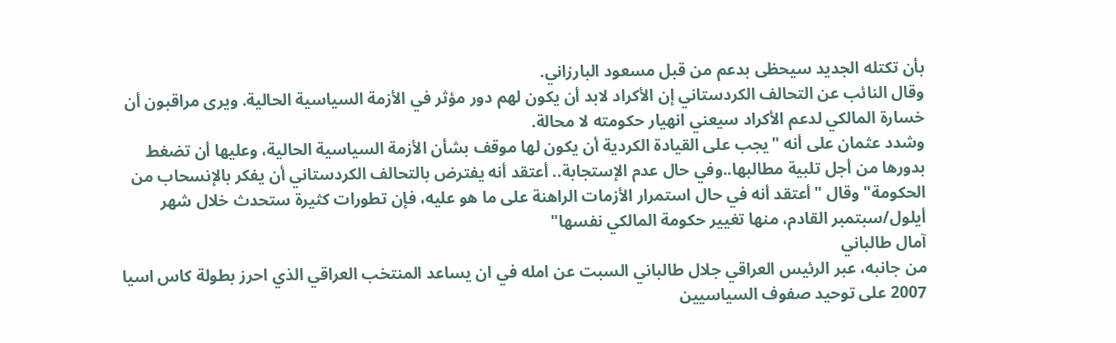بأن تكتله الجديد سيحظى بدعم من قبل مسعود البارزاني.
وقال النائب عن التحالف الكردستاني إن الأكراد لابد أن يكون لهم دور مؤثر في الأزمة السياسية الحالية. ويرى مراقبون أن خسارة المالكي لدعم الأكراد سيعني انهيار حكومته لا محالة.
وشدد عثمان على أنه "يجب على القيادة الكردية أن يكون لها موقف بشأن الأزمة السياسية الحالية، وعليها أن تضغط بدورها من أجل تلبية مطالبها..وفي حال عدم الإستجابة.. أعتقد أنه يفترض بالتحالف الكردستاني أن يفكر بالإنسحاب من الحكومة" وقال "أعتقد أنه في حال استمرار الأزمات الراهنة على ما هو عليه، فإن تطورات كثيرة ستحدث خلال شهر أيلول/سبتمبر القادم، منها تغيير حكومة المالكي نفسها"
آمال طالباني
من جانبه، عبر الرئيس العراقي جلال طالباني السبت عن امله في ان يساعد المنتخب العراقي الذي احرز بطولة كاس اسيا 2007 على توحيد صفوف السياسيين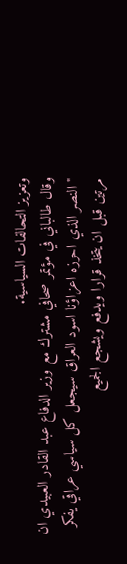وتعزيز التحالفات السياسية.
وقال طالباني في مؤتمر صحافي مشترك مع وزير الدفاع عبد القادر العبيدي ان "النصر الذي احرزه اعزاؤنا اسود العراق سيجعل كل سياسي عراقي يفكر مرتين قبل ان يتخذ قرارا ويدفع ويشجع الجميع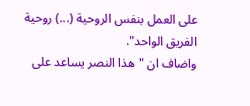على العمل بنفس الروحية (...) روحية الفريق الواحد".
واضاف ان "هذا النصر يساعد على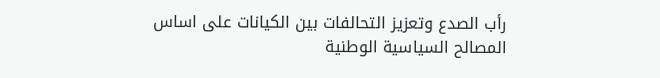رأب الصدع وتعزيز التحالفات بين الكيانات على اساس المصالح السياسية الوطنية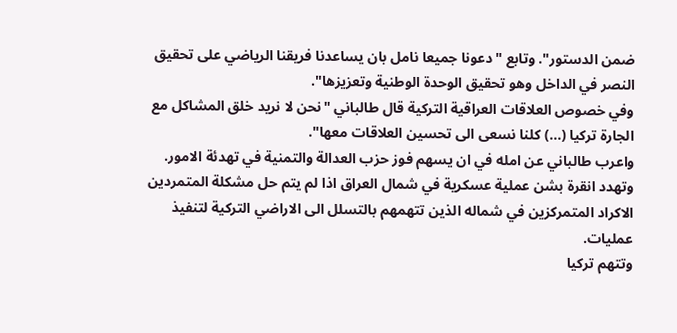ضمن الدستور". وتابع "دعونا جميعا نامل بان يساعدنا فريقنا الرياضي على تحقيق النصر في الداخل وهو تحقيق الوحدة الوطنية وتعزيزها".
وفي خصوص العلاقات العراقية التركية قال طالباني "نحن لا نريد خلق المشاكل مع الجارة تركيا (...) كلنا نسعى الى تحسين العلاقات معها".
واعرب طالباني عن امله في ان يسهم فوز حزب العدالة والتمنية في تهدئة الامور.
وتهدد انقرة بشن عملية عسكرية في شمال العراق اذا لم يتم حل مشكلة المتمردين الاكراد المتمركزين في شماله الذين تتهمهم بالتسلل الى الاراضي التركية لتنفيذ عمليات.
وتتهم تركيا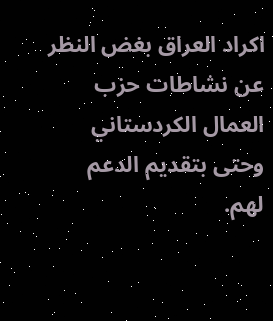اكراد العراق بغض النظر عن نشاطات حزب العمال الكردستاني وحتى بتقديم الدعم لهم.